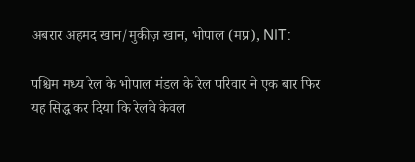अबरार अहमद खान/मुकीज़ खान, भोपाल (मप्र), NIT:

पश्चिम मध्य रेल के भोपाल मंडल के रेल परिवार ने एक बार फिर यह सिद्ध कर दिया कि रेलवे केवल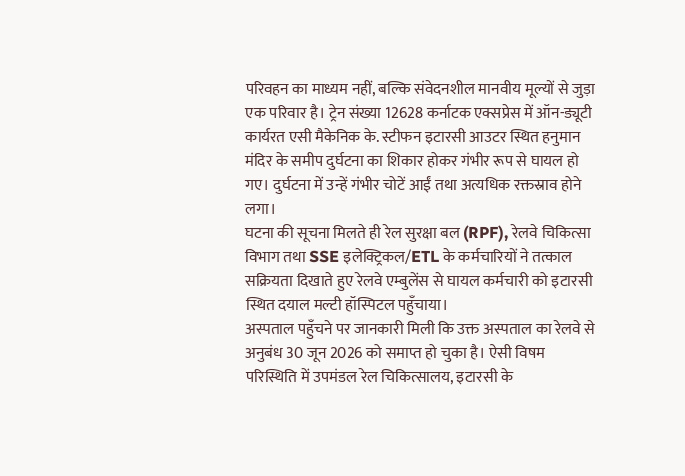परिवहन का माध्यम नहीं, बल्कि संवेदनशील मानवीय मूल्यों से जुड़ा एक परिवार है। ट्रेन संख्या 12628 कर्नाटक एक्सप्रेस में ऑन-ड्यूटी कार्यरत एसी मैकेनिक के. स्टीफन इटारसी आउटर स्थित हनुमान मंदिर के समीप दुर्घटना का शिकार होकर गंभीर रूप से घायल हो गए। दुर्घटना में उन्हें गंभीर चोटें आईं तथा अत्यधिक रक्तस्राव होने लगा।
घटना की सूचना मिलते ही रेल सुरक्षा बल (RPF), रेलवे चिकित्सा विभाग तथा SSE इलेक्ट्रिकल/ETL के कर्मचारियों ने तत्काल सक्रियता दिखाते हुए रेलवे एम्बुलेंस से घायल कर्मचारी को इटारसी स्थित दयाल मल्टी हॉस्पिटल पहुँचाया।
अस्पताल पहुँचने पर जानकारी मिली कि उक्त अस्पताल का रेलवे से अनुबंध 30 जून 2026 को समाप्त हो चुका है। ऐसी विषम परिस्थिति में उपमंडल रेल चिकित्सालय, इटारसी के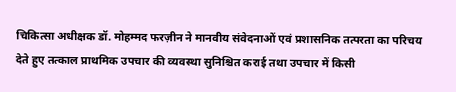चिकित्सा अधीक्षक डॉ. मोहम्मद फरज़ीन ने मानवीय संवेदनाओं एवं प्रशासनिक तत्परता का परिचय देते हुए तत्काल प्राथमिक उपचार की व्यवस्था सुनिश्चित कराई तथा उपचार में किसी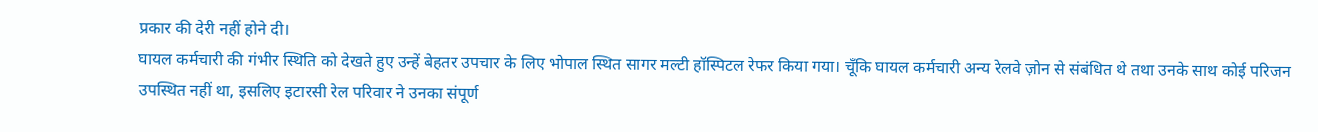प्रकार की देरी नहीं होने दी।
घायल कर्मचारी की गंभीर स्थिति को देखते हुए उन्हें बेहतर उपचार के लिए भोपाल स्थित सागर मल्टी हॉस्पिटल रेफर किया गया। चूँकि घायल कर्मचारी अन्य रेलवे ज़ोन से संबंधित थे तथा उनके साथ कोई परिजन उपस्थित नहीं था, इसलिए इटारसी रेल परिवार ने उनका संपूर्ण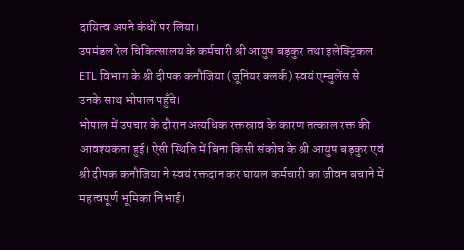दायित्व अपने कंधों पर लिया।
उपमंडल रेल चिकित्सालय के कर्मचारी श्री आयुष बड़कुर तथा इलेक्ट्रिकल ETL विभाग के श्री दीपक कनौजिया (जूनियर क्लर्क) स्वयं एम्बुलेंस से उनके साथ भोपाल पहुँचे।
भोपाल में उपचार के दौरान अत्यधिक रक्तस्राव के कारण तत्काल रक्त की आवश्यकता हुई। ऐसी स्थिति में बिना किसी संकोच के श्री आयुष बड़कुर एवं श्री दीपक कनौजिया ने स्वयं रक्तदान कर घायल कर्मचारी का जीवन बचाने में महत्वपूर्ण भूमिका निभाई।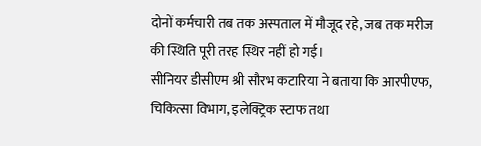दोनों कर्मचारी तब तक अस्पताल में मौजूद रहे, जब तक मरीज की स्थिति पूरी तरह स्थिर नहीं हो गई।
सीनियर डीसीएम श्री सौरभ कटारिया ने बताया कि आरपीएफ, चिकित्सा विभाग, इलेक्ट्रिक स्टाफ तथा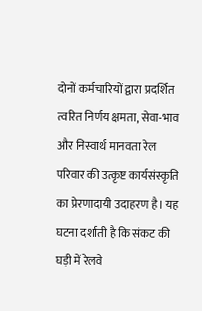दोनों कर्मचारियों द्वारा प्रदर्शित त्वरित निर्णय क्षमता, सेवा-भाव और निस्वार्थ मानवता रेल परिवार की उत्कृष्ट कार्यसंस्कृति का प्रेरणादायी उदाहरण है। यह घटना दर्शाती है कि संकट की घड़ी में रेलवे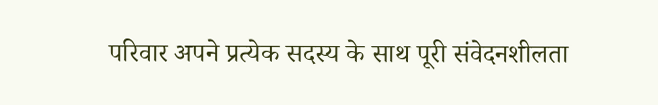परिवार अपने प्रत्येक सदस्य के साथ पूरी संवेदनशीलता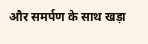और समर्पण के साथ खड़ा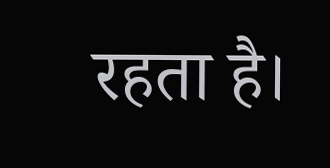रहता है।